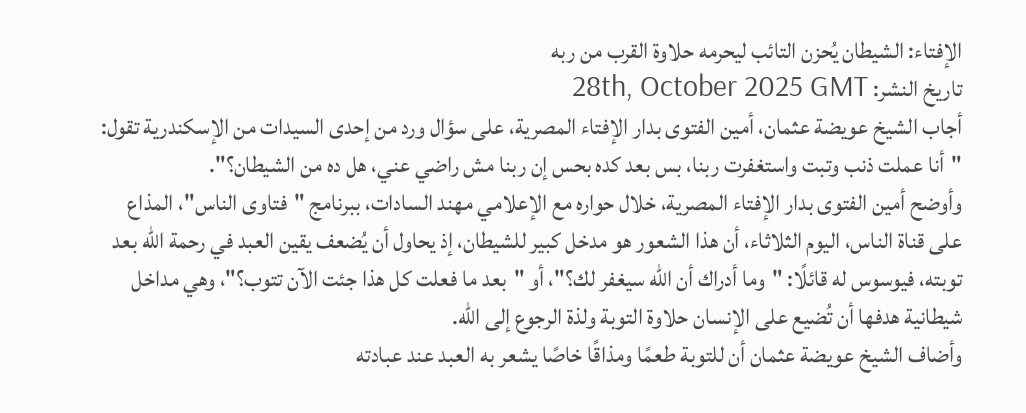الإفتاء: الشيطان يُحزن التائب ليحرمه حلاوة القرب من ربه
تاريخ النشر: 28th, October 2025 GMT
أجاب الشيخ عويضة عثمان، أمين الفتوى بدار الإفتاء المصرية، على سؤال ورد من إحدى السيدات من الإسكندرية تقول: "أنا عملت ذنب وتبت واستغفرت ربنا، بس بعد كده بحس إن ربنا مش راضي عني، هل ده من الشيطان؟".
وأوضح أمين الفتوى بدار الإفتاء المصرية، خلال حواره مع الإعلامي مهند السادات، ببرنامج "فتاوى الناس"، المذاع على قناة الناس، اليوم الثلاثاء، أن هذا الشعور هو مدخل كبير للشيطان، إذ يحاول أن يُضعف يقين العبد في رحمة الله بعد توبته، فيوسوس له قائلًا: "وما أدراك أن الله سيغفر لك؟"، أو "بعد ما فعلت كل هذا جئت الآن تتوب؟"، وهي مداخل شيطانية هدفها أن تُضيع على الإنسان حلاوة التوبة ولذة الرجوع إلى الله.
وأضاف الشيخ عويضة عثمان أن للتوبة طعمًا ومذاقًا خاصًا يشعر به العبد عند عبادته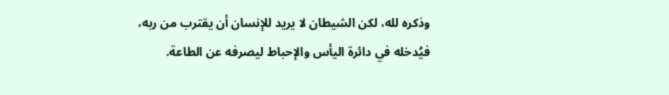وذكره لله، لكن الشيطان لا يريد للإنسان أن يقترب من ربه، فيُدخله في دائرة اليأس والإحباط ليصرفه عن الطاعة.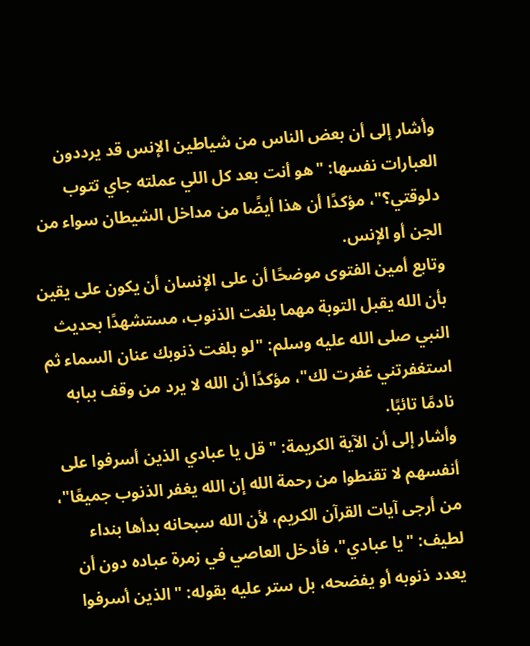وأشار إلى أن بعض الناس من شياطين الإنس قد يرددون العبارات نفسها: "هو أنت بعد كل اللي عملته جاي تتوب دلوقتي؟"، مؤكدًا أن هذا أيضًا من مداخل الشيطان سواء من الجن أو الإنس.
وتابع أمين الفتوى موضحًا أن على الإنسان أن يكون على يقين بأن الله يقبل التوبة مهما بلغت الذنوب، مستشهدًا بحديث النبي صلى الله عليه وسلم: "لو بلغت ذنوبك عنان السماء ثم استغفرتني غفرت لك"، مؤكدًا أن الله لا يرد من وقف ببابه نادمًا تائبًا.
وأشار إلى أن الآية الكريمة: "قل يا عبادي الذين أسرفوا على أنفسهم لا تقنطوا من رحمة الله إن الله يغفر الذنوب جميعًا"، من أرجى آيات القرآن الكريم، لأن الله سبحانه بدأها بنداء لطيف: "يا عبادي"، فأدخل العاصي في زمرة عباده دون أن يعدد ذنوبه أو يفضحه، بل ستر عليه بقوله: "الذين أسرفوا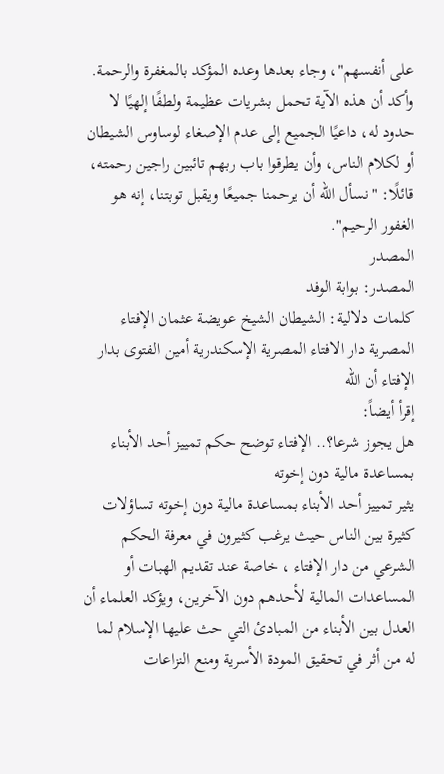على أنفسهم"، وجاء بعدها وعده المؤكد بالمغفرة والرحمة.
وأكد أن هذه الآية تحمل بشريات عظيمة ولطفًا إلهيًا لا حدود له، داعيًا الجميع إلى عدم الإصغاء لوساوس الشيطان أو لكلام الناس، وأن يطرقوا باب ربهم تائبين راجين رحمته، قائلًا: "نسأل الله أن يرحمنا جميعًا ويقبل توبتنا، إنه هو الغفور الرحيم".
المصدر
المصدر: بوابة الوفد
كلمات دلالية: الشيطان الشيخ عويضة عثمان الإفتاء المصرية دار الافتاء المصرية الإسكندرية أمين الفتوى بدار الإفتاء أن الله
إقرأ أيضاً:
هل يجوز شرعا؟.. الإفتاء توضح حكم تمييز أحد الأبناء بمساعدة مالية دون إخوته
يثير تمييز أحد الأبناء بمساعدة مالية دون إخوته تساؤلات كثيرة بين الناس حيث يرغب كثيرون في معرفة الحكم الشرعي من دار الإفتاء ، خاصة عند تقديم الهبات أو المساعدات المالية لأحدهم دون الآخرين، ويؤكد العلماء أن العدل بين الأبناء من المبادئ التي حث عليها الإسلام لما له من أثر في تحقيق المودة الأسرية ومنع النزاعات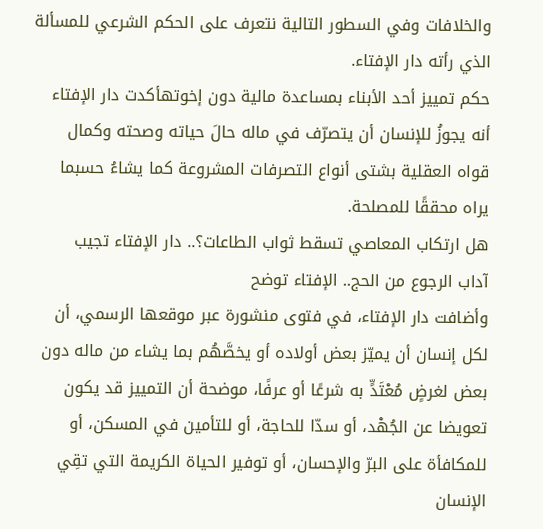والخلافات وفي السطور التالية نتعرف على الحكم الشرعي للمسألة الذي رأته دار الإفتاء.
حكم تمييز أحد الأبناء بمساعدة مالية دون إخوتهأكدت دار الإفتاء أنه يجوزُ للإنسان أن يتصرّف في ماله حالَ حياته وصحته وكمال قواه العقلية بشتى أنواع التصرفات المشروعة كما يشاءُ حسبما يراه محققًا للمصلحة.
هل ارتكاب المعاصي تسقط ثواب الطاعات؟.. دار الإفتاء تجيب
آداب الرجوع من الحج.. الإفتاء توضح
وأضافت دار الإفتاء، في فتوى منشورة عبر موقعها الرسمي، أن لكل إنسان أن يميّز بعض أولاده أو يخصَّهُم بما يشاء من ماله دون بعض لغرضٍ مُعْتَدٍّ به شرعًا أو عرفًا، موضحة أن التمييز قد يكون تعويضا عن الجُهْد، أو سدّا للحاجة، أو للتأمين في المسكن، أو للمكافأة على البرّ والإحسان، أو توفير الحياة الكريمة التي تقِي الإنسان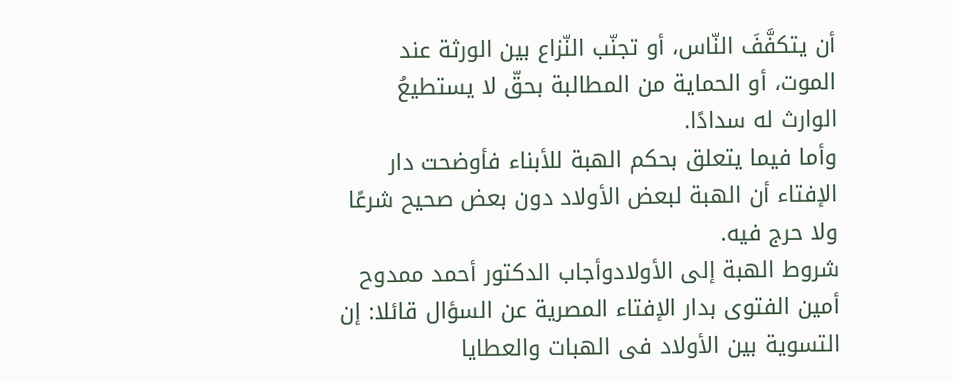أن يتكفَّفَ النّاس، أو تجنّب النّزاع بين الورثة عند الموت، أو الحماية من المطالبة بحقّ لا يستطيعُ الوارث له سدادًا.
وأما فيما يتعلق بحكم الهبة للأبناء فأوضحت دار الإفتاء أن الهبة لبعض الأولاد دون بعض صحيح شرعًا ولا حرج فيه.
شروط الهبة إلى الأولادوأجاب الدكتور أحمد ممدوح أمين الفتوى بدار الإفتاء المصرية عن السؤال قائلا: إن التسوية بين الأولاد فى الهبات والعطايا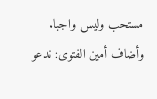مستحب وليس واجبا.
وأضاف أمين الفتوى: ندعو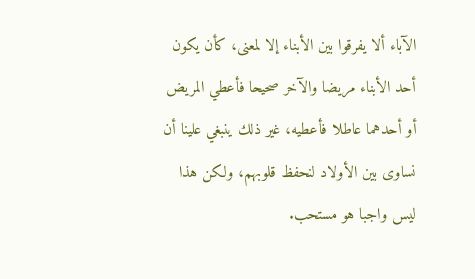الآباء ألا يفرقوا بين الأبناء إلا لمعنى، كأن يكون أحد الأبناء مريضا والآخر صحيحا فأعطي المريض أو أحدهما عاطلا فأعطيه، غير ذلك ينبغي علينا أن نساوى بين الأولاد لنحفظ قلوبهم، ولكن هذا ليس واجبا هو مستحب.